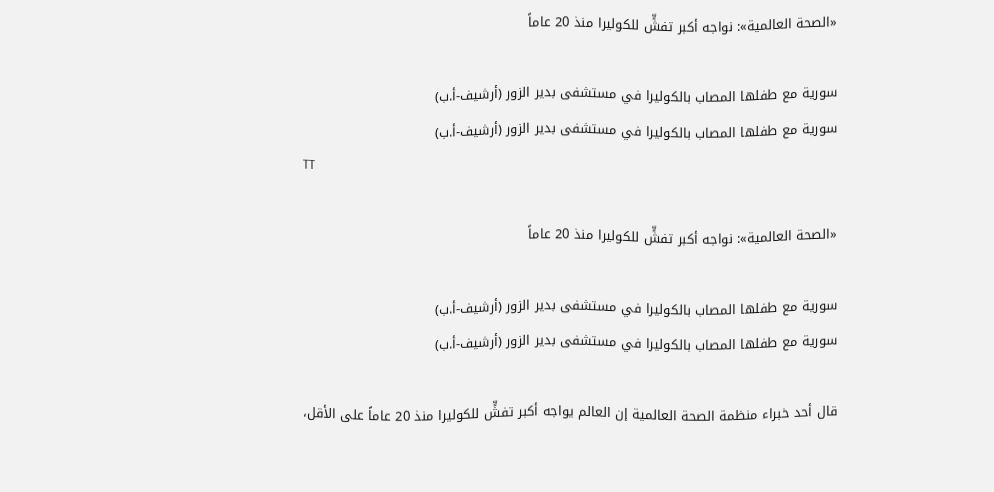«الصحة العالمية»: نواجه أكبر تفشٍّ للكوليرا منذ 20 عاماً

سورية مع طفلها المصاب بالكوليرا في مستشفى بدير الزور (أرشيف-أ.ب)
سورية مع طفلها المصاب بالكوليرا في مستشفى بدير الزور (أرشيف-أ.ب)
TT

«الصحة العالمية»: نواجه أكبر تفشٍّ للكوليرا منذ 20 عاماً

سورية مع طفلها المصاب بالكوليرا في مستشفى بدير الزور (أرشيف-أ.ب)
سورية مع طفلها المصاب بالكوليرا في مستشفى بدير الزور (أرشيف-أ.ب)

قال أحد خبراء منظمة الصحة العالمية إن العالم يواجه أكبر تفشٍّ للكوليرا منذ 20 عاماً على الأقل،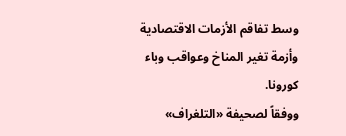وسط تفاقم الأزمات الاقتصادية وأزمة تغير المناخ وعواقب وباء كورونا.
ووفقاً لصحيفة «التلغراف»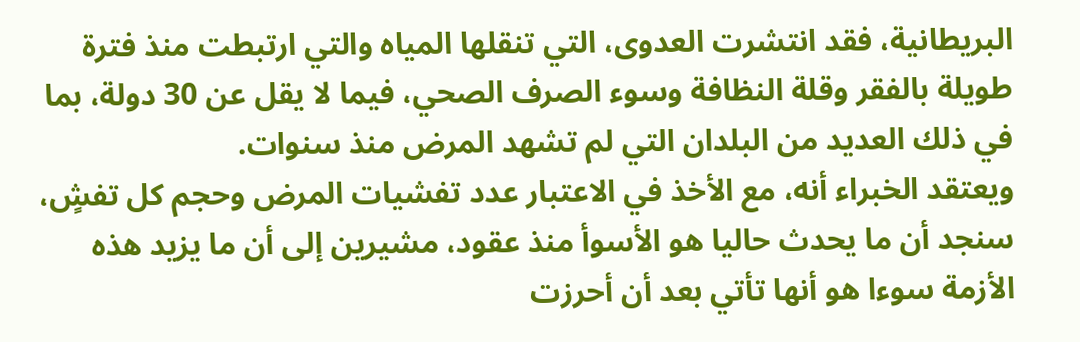البريطانية، فقد انتشرت العدوى، التي تنقلها المياه والتي ارتبطت منذ فترة طويلة بالفقر وقلة النظافة وسوء الصرف الصحي، فيما لا يقل عن 30 دولة، بما في ذلك العديد من البلدان التي لم تشهد المرض منذ سنوات.
ويعتقد الخبراء أنه، مع الأخذ في الاعتبار عدد تفشيات المرض وحجم كل تفشٍ، سنجد أن ما يحدث حاليا هو الأسوأ منذ عقود، مشيرين إلى أن ما يزيد هذه الأزمة سوءا هو أنها تأتي بعد أن أحرزت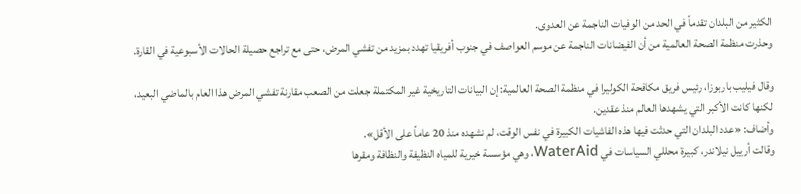الكثير من البلدان تقدماً في الحد من الوفيات الناجمة عن العدوى.
وحذرت منظمة الصحة العالمية من أن الفيضانات الناجمة عن موسم العواصف في جنوب أفريقيا تهدد بمزيد من تفشي المرض، حتى مع تراجع حصيلة الحالات الأسبوعية في القارة.

وقال فيليب باربوزا، رئيس فريق مكافحة الكوليرا في منظمة الصحة العالمية: إن البيانات التاريخية غير المكتملة جعلت من الصعب مقارنة تفشي المرض هذا العام بالماضي البعيد، لكنها كانت الأكبر التي يشهدها العالم منذ عقدين.
وأضاف: «عدد البلدان التي حدثت فيها هذه الفاشيات الكبيرة في نفس الوقت، لم نشهده منذ 20 عاماً على الأقل».
وقالت أرييل نيلاندر، كبيرة محللي السياسات في WaterAid، وهي مؤسسة خيرية للمياه النظيفة والنظافة ومقرها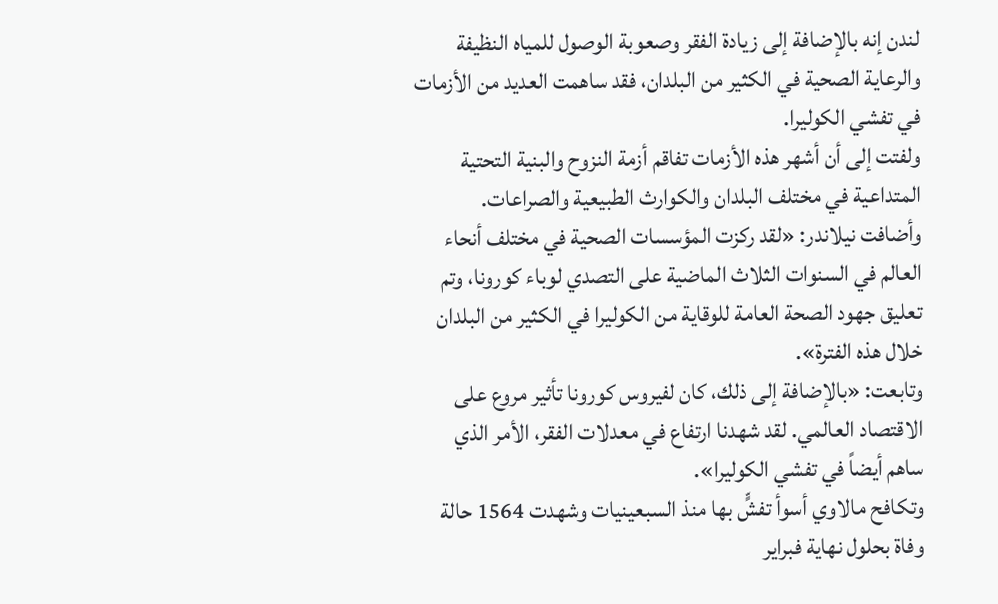لندن إنه بالإضافة إلى زيادة الفقر وصعوبة الوصول للمياه النظيفة والرعاية الصحية في الكثير من البلدان، فقد ساهمت العديد من الأزمات في تفشي الكوليرا.
ولفتت إلى أن أشهر هذه الأزمات تفاقم أزمة النزوح والبنية التحتية المتداعية في مختلف البلدان والكوارث الطبيعية والصراعات.
وأضافت نيلاندر: «لقد ركزت المؤسسات الصحية في مختلف أنحاء العالم في السنوات الثلاث الماضية على التصدي لوباء كورونا، وتم تعليق جهود الصحة العامة للوقاية من الكوليرا في الكثير من البلدان خلال هذه الفترة».
وتابعت: «بالإضافة إلى ذلك، كان لفيروس كورونا تأثير مروع على الاقتصاد العالمي. لقد شهدنا ارتفاع في معدلات الفقر، الأمر الذي ساهم أيضاً في تفشي الكوليرا».
وتكافح مالاوي أسوأ تفشٍّ بها منذ السبعينيات وشهدت 1564 حالة وفاة بحلول نهاية فبراير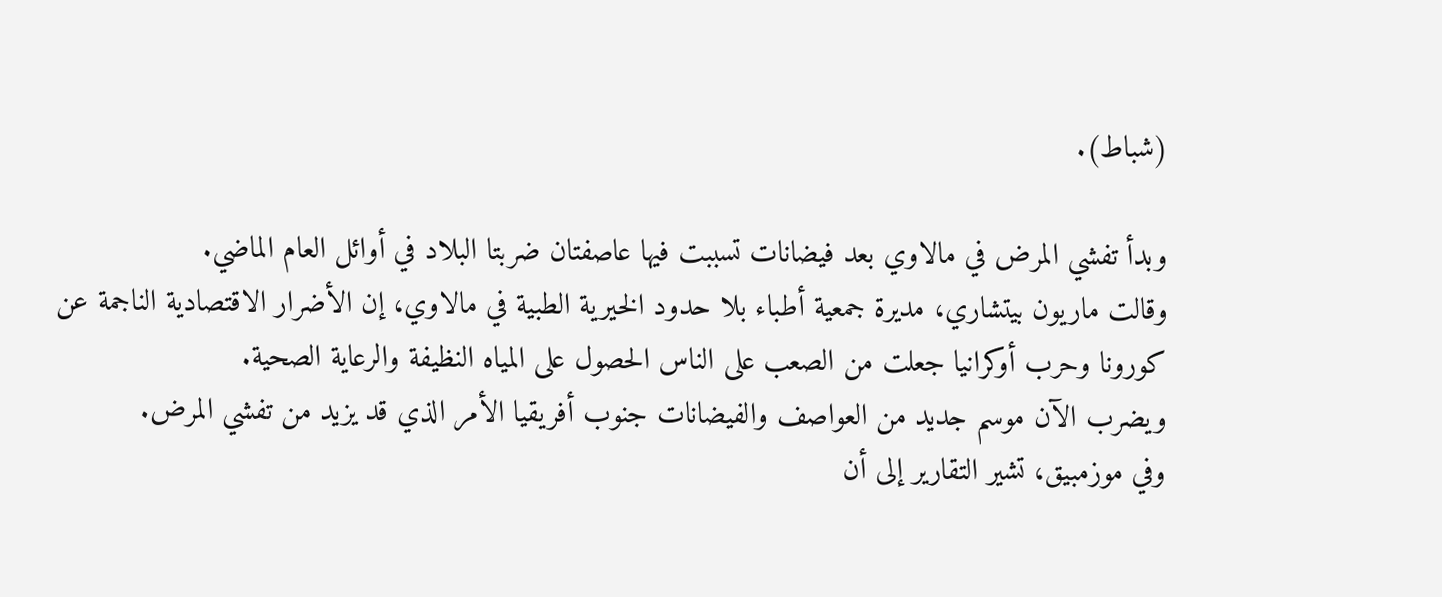(شباط).

وبدأ تفشي المرض في مالاوي بعد فيضانات تسببت فيها عاصفتان ضربتا البلاد في أوائل العام الماضي.
وقالت ماريون بيتشاري، مديرة جمعية أطباء بلا حدود الخيرية الطبية في مالاوي، إن الأضرار الاقتصادية الناجمة عن كورونا وحرب أوكرانيا جعلت من الصعب على الناس الحصول على المياه النظيفة والرعاية الصحية.
ويضرب الآن موسم جديد من العواصف والفيضانات جنوب أفريقيا الأمر الذي قد يزيد من تفشي المرض.
وفي موزمبيق، تشير التقارير إلى أن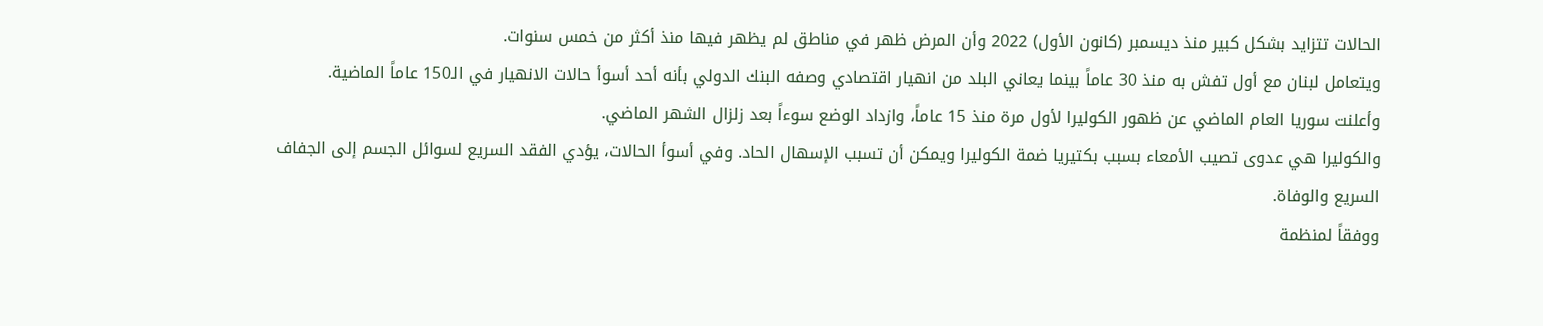الحالات تتزايد بشكل كبير منذ ديسمبر (كانون الأول) 2022 وأن المرض ظهر في مناطق لم يظهر فيها منذ أكثر من خمس سنوات.
ويتعامل لبنان مع أول تفش به منذ 30 عاماً بينما يعاني البلد من انهيار اقتصادي وصفه البنك الدولي بأنه أحد أسوأ حالات الانهيار في الـ150 عاماً الماضية.
وأعلنت سوريا العام الماضي عن ظهور الكوليرا لأول مرة منذ 15 عاماً، وازداد الوضع سوءاً بعد زلزال الشهر الماضي.
والكوليرا هي عدوى تصيب الأمعاء بسبب بكتيريا ضمة الكوليرا ويمكن أن تسبب الإسهال الحاد. وفي أسوأ الحالات، يؤدي الفقد السريع لسوائل الجسم إلى الجفاف السريع والوفاة.
ووفقاً لمنظمة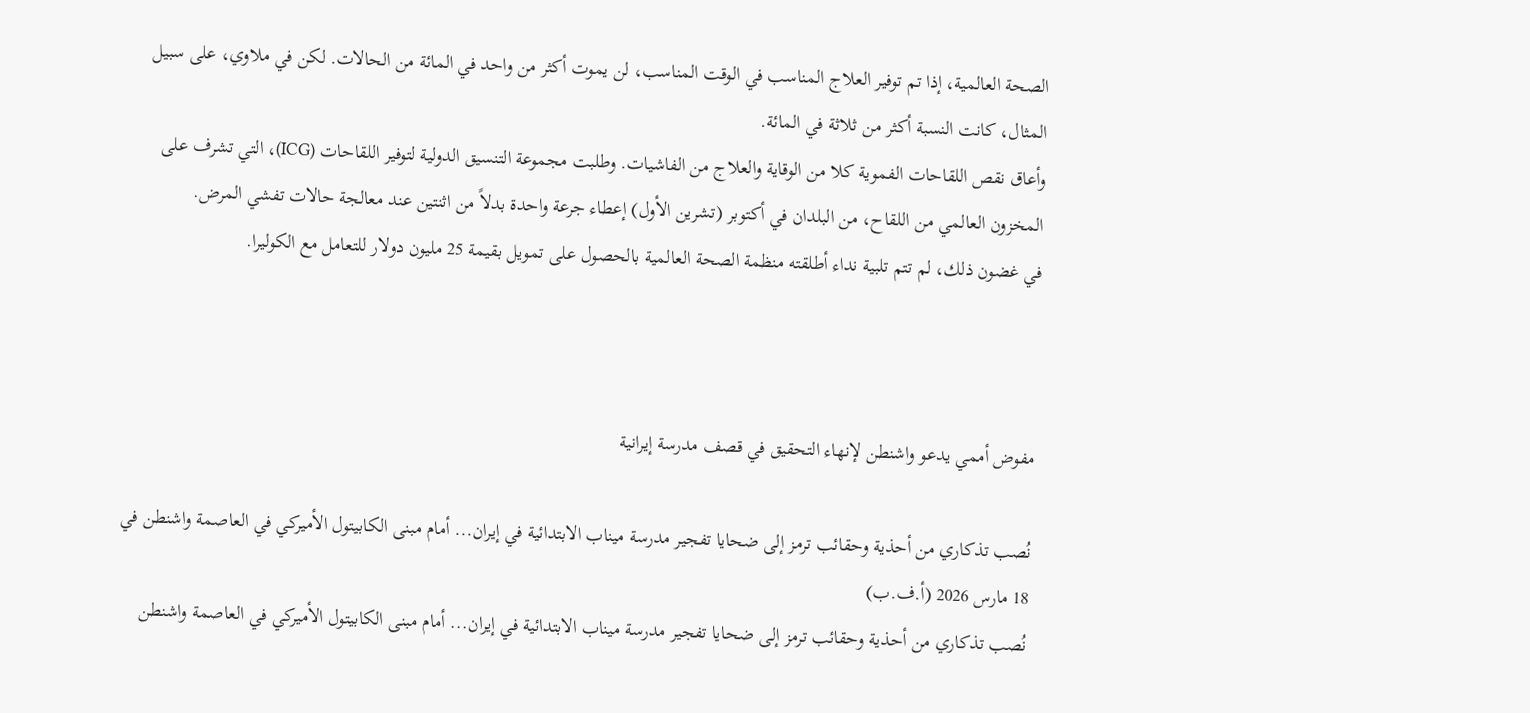الصحة العالمية، إذا تم توفير العلاج المناسب في الوقت المناسب، لن يموت أكثر من واحد في المائة من الحالات. لكن في ملاوي، على سبيل المثال، كانت النسبة أكثر من ثلاثة في المائة.
وأعاق نقص اللقاحات الفموية كلا من الوقاية والعلاج من الفاشيات. وطلبت مجموعة التنسيق الدولية لتوفير اللقاحات (ICG)، التي تشرف على المخزون العالمي من اللقاح، من البلدان في أكتوبر (تشرين الأول) إعطاء جرعة واحدة بدلاً من اثنتين عند معالجة حالات تفشي المرض.
في غضون ذلك، لم تتم تلبية نداء أطلقته منظمة الصحة العالمية بالحصول على تمويل بقيمة 25 مليون دولار للتعامل مع الكوليرا.



مفوض أممي يدعو واشنطن لإنهاء التحقيق في قصف مدرسة إيرانية

نُصب تذكاري من أحذية وحقائب ترمز إلى ضحايا تفجير مدرسة ميناب الابتدائية في إيران... أمام مبنى الكابيتول الأميركي في العاصمة واشنطن في 18 مارس 2026 (أ.ف.ب)
نُصب تذكاري من أحذية وحقائب ترمز إلى ضحايا تفجير مدرسة ميناب الابتدائية في إيران... أمام مبنى الكابيتول الأميركي في العاصمة واشنطن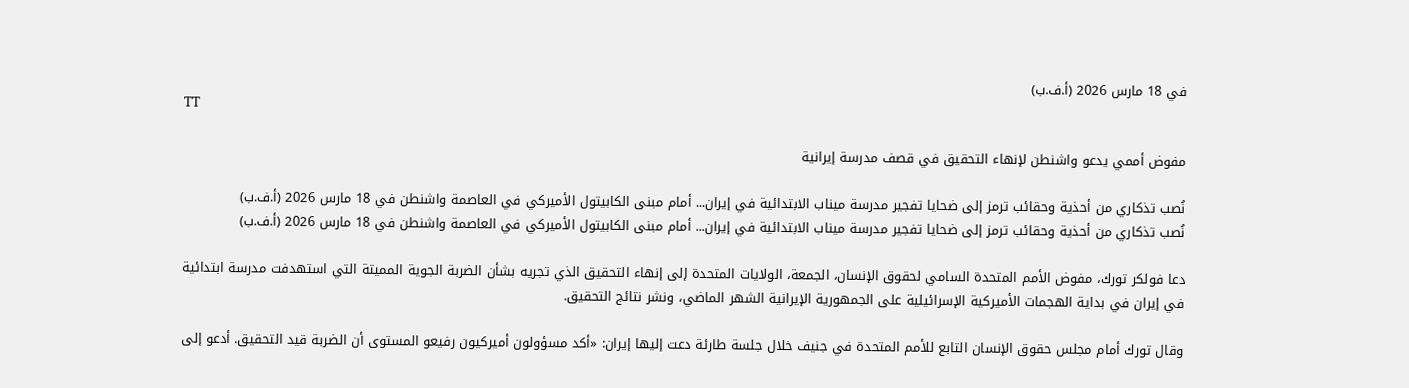في 18 مارس 2026 (أ.ف.ب)
TT

مفوض أممي يدعو واشنطن لإنهاء التحقيق في قصف مدرسة إيرانية

نُصب تذكاري من أحذية وحقائب ترمز إلى ضحايا تفجير مدرسة ميناب الابتدائية في إيران... أمام مبنى الكابيتول الأميركي في العاصمة واشنطن في 18 مارس 2026 (أ.ف.ب)
نُصب تذكاري من أحذية وحقائب ترمز إلى ضحايا تفجير مدرسة ميناب الابتدائية في إيران... أمام مبنى الكابيتول الأميركي في العاصمة واشنطن في 18 مارس 2026 (أ.ف.ب)

دعا فولكر تورك، مفوض الأمم المتحدة السامي لحقوق الإنسان، الجمعة، الولايات المتحدة إلى إنهاء التحقيق الذي تجريه بشأن الضربة الجوية المميتة التي استهدفت مدرسة ابتدائية في إيران في بداية الهجمات الأميركية الإسرائيلية على الجمهورية الإيرانية الشهر الماضي، ونشر نتائج التحقيق.

وقال تورك أمام مجلس حقوق الإنسان التابع للأمم المتحدة في جنيف خلال جلسة طارئة دعت إليها إيران: «أكد مسؤولون أميركيون رفيعو المستوى أن الضربة قيد التحقيق. أدعو إلى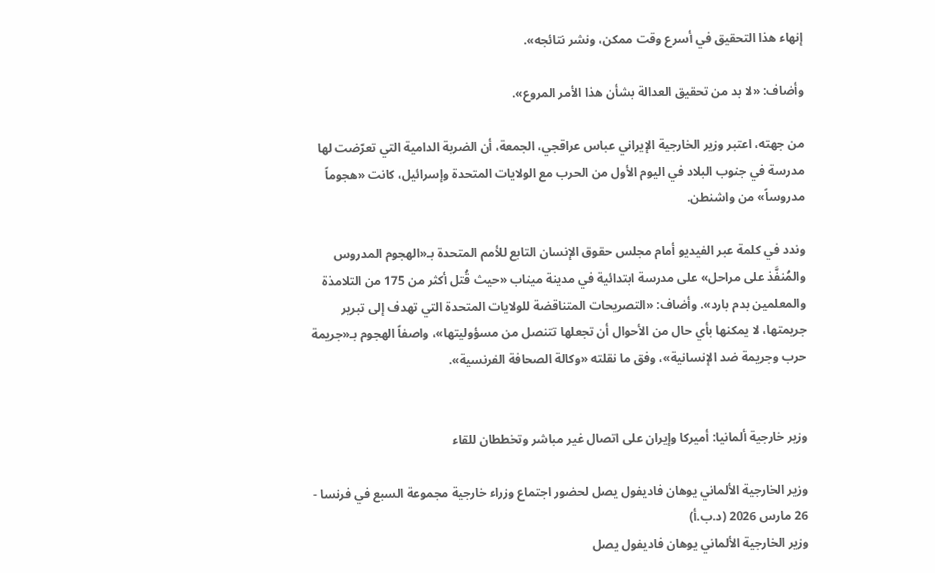إنهاء هذا التحقيق في أسرع وقت ممكن، ونشر نتائجه».

وأضاف: «لا بد من تحقيق العدالة بشأن هذا الأمر المروع».

من جهته، اعتبر وزير الخارجية الإيراني عباس عراقجي، الجمعة، أن الضربة الدامية التي تعرّضت لها مدرسة في جنوب البلاد في اليوم الأول من الحرب مع الولايات المتحدة وإسرائيل، كانت «هجوماً مدروساً» من واشنطن.

وندد في كلمة عبر الفيديو أمام مجلس حقوق الإنسان التابع للأمم المتحدة بـ«الهجوم المدروس والمُنفَّذ على مراحل» على مدرسة ابتدائية في مدينة ميناب «حيث قُتل أكثر من 175 من التلامذة والمعلمين بدم بارد». وأضاف: «التصريحات المتناقضة للولايات المتحدة التي تهدف إلى تبرير جريمتها، لا يمكنها بأي حال من الأحوال أن تجعلها تتنصل من مسؤوليتها»، واصفاً الهجوم بـ«جريمة حرب وجريمة ضد الإنسانية»، وفق ما نقلته «وكالة الصحافة الفرنسية».


وزير خارجية ألمانيا: أميركا وإيران على اتصال غير مباشر وتخططان للقاء

وزير الخارجية الألماني يوهان فاديفول يصل لحضور اجتماع وزراء خارجية مجموعة السبع في فرنسا - 26 مارس 2026 (د.ب.أ)
وزير الخارجية الألماني يوهان فاديفول يصل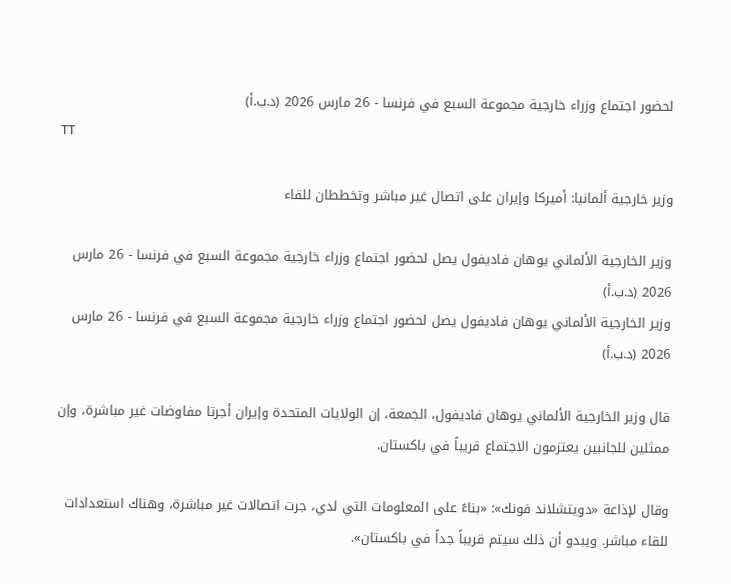لحضور اجتماع وزراء خارجية مجموعة السبع في فرنسا - 26 مارس 2026 (د.ب.أ)
TT

وزير خارجية ألمانيا: أميركا وإيران على اتصال غير مباشر وتخططان للقاء

وزير الخارجية الألماني يوهان فاديفول يصل لحضور اجتماع وزراء خارجية مجموعة السبع في فرنسا - 26 مارس 2026 (د.ب.أ)
وزير الخارجية الألماني يوهان فاديفول يصل لحضور اجتماع وزراء خارجية مجموعة السبع في فرنسا - 26 مارس 2026 (د.ب.أ)

قال وزير الخارجية الألماني يوهان فاديفول، الجمعة، إن الولايات المتحدة وإيران أجرتا مفاوضات غير مباشرة، وإن ممثلين للجانبين يعتزمون الاجتماع قريباً في باكستان.

وقال لإذاعة «دويتشلاند فونك»: «بناءً على المعلومات التي لدي، جرت اتصالات غير مباشرة، وهناك استعدادات للقاء مباشر. ويبدو أن ذلك سيتم قريباً جداً في باكستان».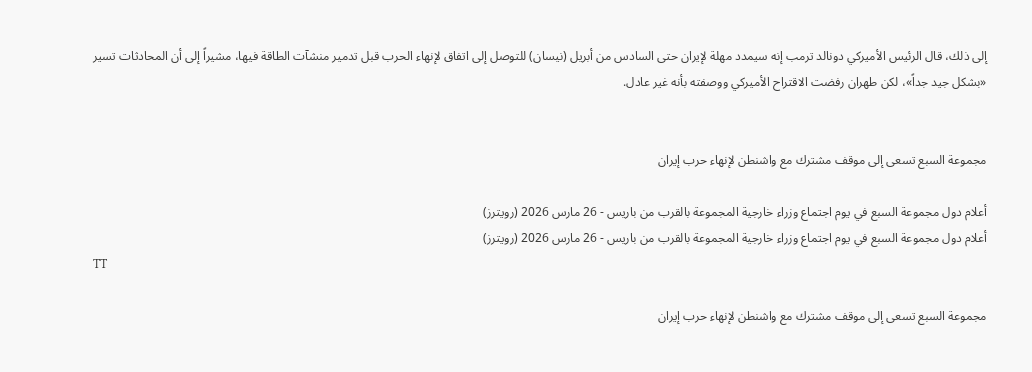إلى ذلك، قال الرئيس الأميركي دونالد ترمب إنه سيمدد مهلة لإيران حتى السادس من أبريل (نيسان) للتوصل إلى اتفاق لإنهاء الحرب قبل تدمير منشآت الطاقة فيها، مشيراً إلى أن المحادثات تسير «بشكل جيد جداً»، لكن طهران رفضت الاقتراح الأميركي ووصفته بأنه غير عادل.


مجموعة السبع تسعى إلى موقف مشترك مع واشنطن لإنهاء حرب إيران

أعلام دول مجموعة السبع في يوم اجتماع وزراء خارجية المجموعة بالقرب من باريس - 26 مارس 2026 (رويترز)
أعلام دول مجموعة السبع في يوم اجتماع وزراء خارجية المجموعة بالقرب من باريس - 26 مارس 2026 (رويترز)
TT

مجموعة السبع تسعى إلى موقف مشترك مع واشنطن لإنهاء حرب إيران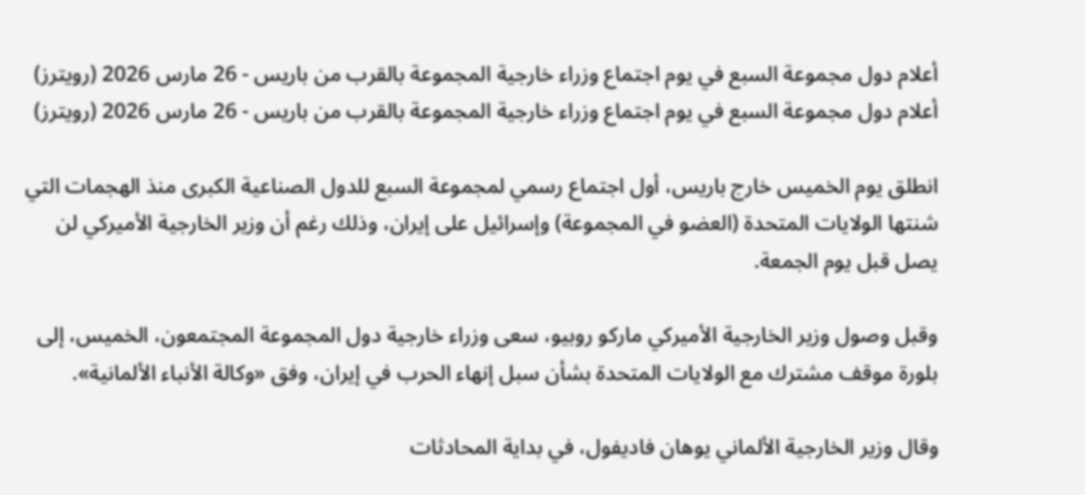أعلام دول مجموعة السبع في يوم اجتماع وزراء خارجية المجموعة بالقرب من باريس - 26 مارس 2026 (رويترز)
أعلام دول مجموعة السبع في يوم اجتماع وزراء خارجية المجموعة بالقرب من باريس - 26 مارس 2026 (رويترز)

انطلق يوم الخميس خارج باريس، أول اجتماع رسمي لمجموعة السبع للدول الصناعية الكبرى منذ الهجمات التي شنتها الولايات المتحدة (العضو في المجموعة) وإسرائيل على إيران، وذلك رغم أن وزير الخارجية الأميركي لن يصل قبل يوم الجمعة.

وقبل وصول وزير الخارجية الأميركي ماركو روبيو، سعى وزراء خارجية دول المجموعة المجتمعون، الخميس، إلى بلورة موقف مشترك مع الولايات المتحدة بشأن سبل إنهاء الحرب في إيران، وفق «وكالة الأنباء الألمانية».

وقال وزير الخارجية الألماني يوهان فاديفول، في بداية المحادثات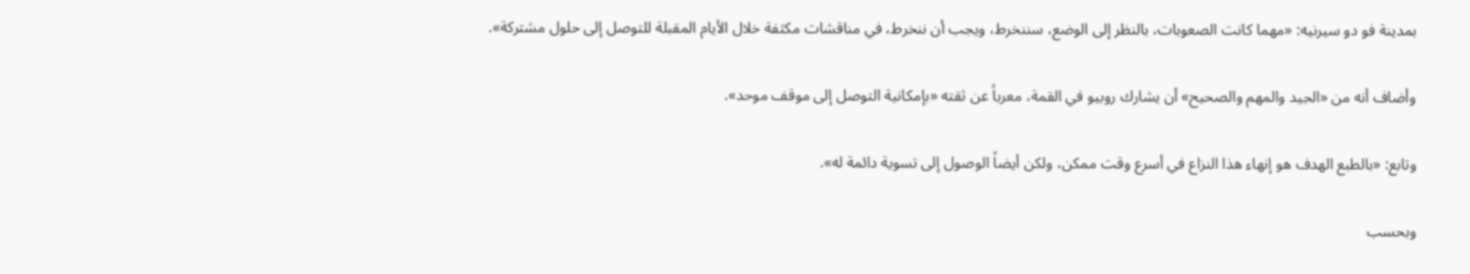بمدينة فو دو سيرنيه: «مهما كانت الصعوبات، بالنظر إلى الوضع، سننخرط، ويجب أن ننخرط، في مناقشات مكثفة خلال الأيام المقبلة للتوصل إلى حلول مشتركة».

وأضاف أنه من «الجيد والمهم والصحيح» أن يشارك روبيو في القمة، معرباً عن ثقته «بإمكانية التوصل إلى موقف موحد».

وتابع: «بالطبع الهدف هو إنهاء هذا النزاع في أسرع وقت ممكن، ولكن أيضاً الوصول إلى تسوية دائمة له».

وبحسب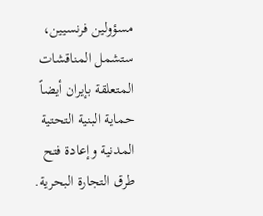مسؤولين فرنسيين، ستشمل المناقشات المتعلقة بإيران أيضاً حماية البنية التحتية المدنية وإعادة فتح طرق التجارة البحرية.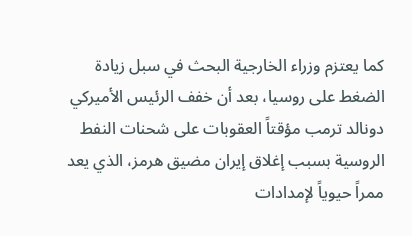كما يعتزم وزراء الخارجية البحث في سبل زيادة الضغط على روسيا، بعد أن خفف الرئيس الأميركي دونالد ترمب مؤقتاً العقوبات على شحنات النفط الروسية بسبب إغلاق إيران مضيق هرمز، الذي يعد ممراً حيوياً لإمدادات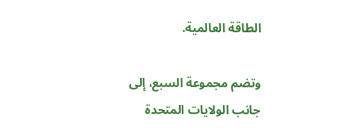الطاقة العالمية.

وتضم مجموعة السبع، إلى جانب الولايات المتحدة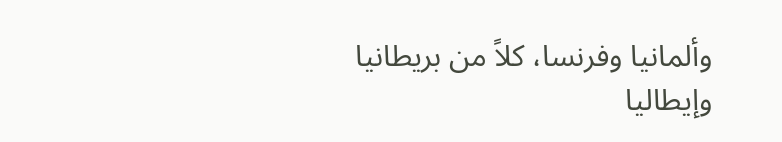وألمانيا وفرنسا، كلاً من بريطانيا وإيطاليا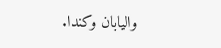واليابان وكندا.